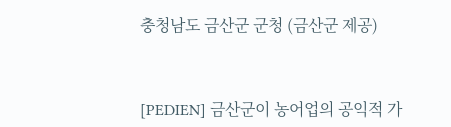충청남도 금산군 군청 (금산군 제공)



[PEDIEN] 금산군이 농어업의 공익적 가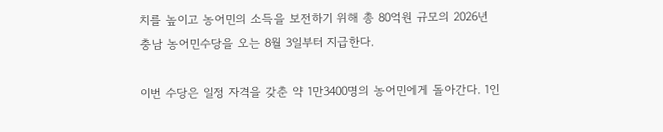치를 높이고 농어민의 소득을 보전하기 위해 총 80억원 규모의 2026년 충남 농어민수당을 오는 8월 3일부터 지급한다.

이번 수당은 일정 자격을 갖춘 약 1만3400명의 농어민에게 돌아간다. 1인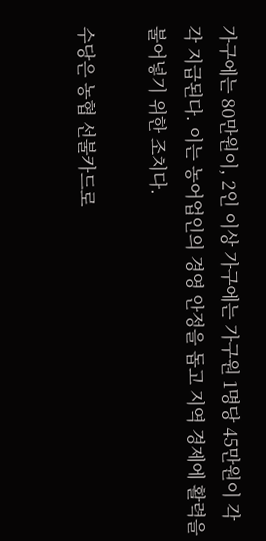가구에는 80만원이, 2인 이상 가구에는 가구원 1명당 45만원이 각각 지급된다. 이는 농어업인의 경영 안정을 돕고 지역 경제에 활력을 불어넣기 위한 조치다.

수당은 농협 선불카드로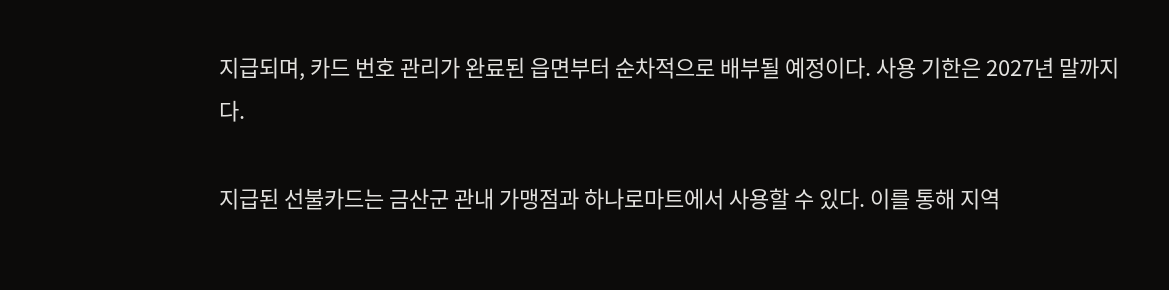지급되며, 카드 번호 관리가 완료된 읍면부터 순차적으로 배부될 예정이다. 사용 기한은 2027년 말까지다.

지급된 선불카드는 금산군 관내 가맹점과 하나로마트에서 사용할 수 있다. 이를 통해 지역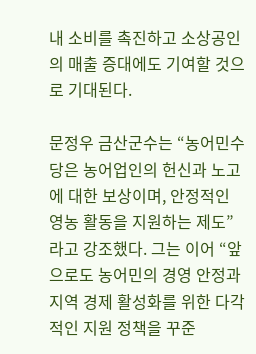내 소비를 촉진하고 소상공인의 매출 증대에도 기여할 것으로 기대된다.

문정우 금산군수는 “농어민수당은 농어업인의 헌신과 노고에 대한 보상이며, 안정적인 영농 활동을 지원하는 제도”라고 강조했다. 그는 이어 “앞으로도 농어민의 경영 안정과 지역 경제 활성화를 위한 다각적인 지원 정책을 꾸준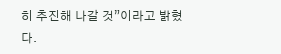히 추진해 나갈 것”이라고 밝혔다.